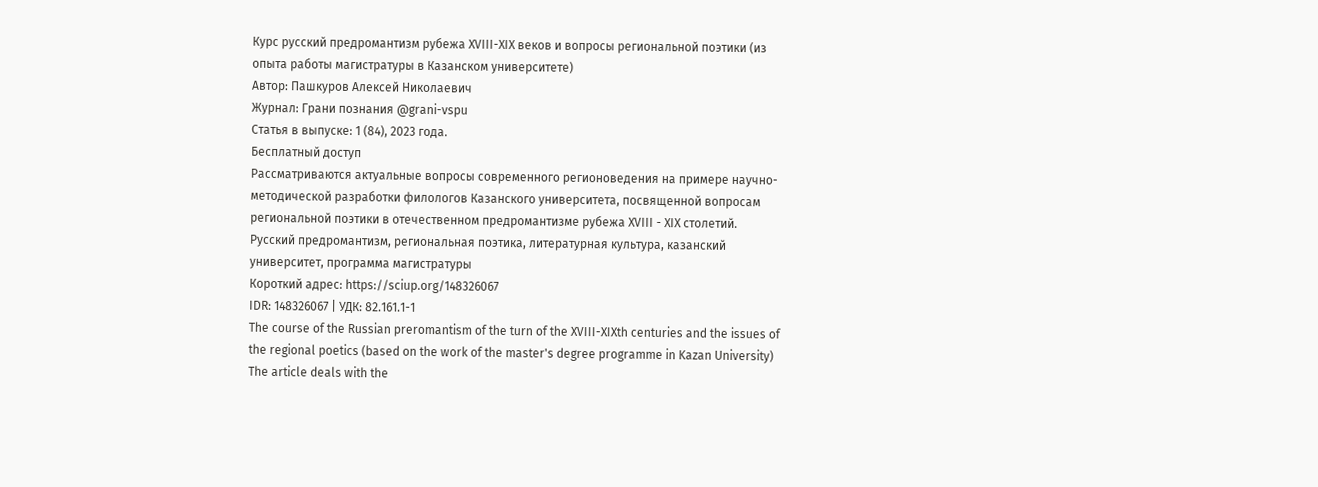Курс русский предромантизм рубежа XVIII-XIX веков и вопросы региональной поэтики (из опыта работы магистратуры в Казанском университете)
Автор: Пашкуров Алексей Николаевич
Журнал: Грани познания @grani-vspu
Статья в выпуске: 1 (84), 2023 года.
Бесплатный доступ
Рассматриваются актуальные вопросы современного регионоведения на примере научно-методической разработки филологов Казанского университета, посвященной вопросам региональной поэтики в отечественном предромантизме рубежа XVIII - XIX столетий.
Русский предромантизм, региональная поэтика, литературная культура, казанский университет, программа магистратуры
Короткий адрес: https://sciup.org/148326067
IDR: 148326067 | УДК: 82.161.1-1
The course of the Russian preromantism of the turn of the XVIII-XIXth centuries and the issues of the regional poetics (based on the work of the master's degree programme in Kazan University)
The article deals with the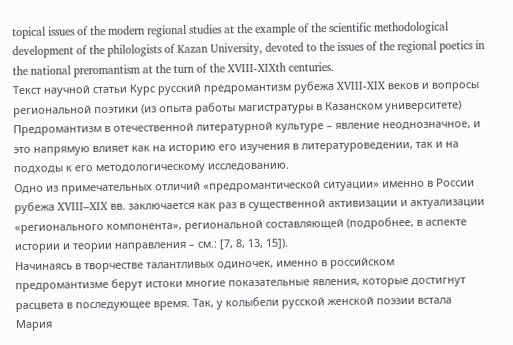topical issues of the modern regional studies at the example of the scientific methodological development of the philologists of Kazan University, devoted to the issues of the regional poetics in the national preromantism at the turn of the XVIII-XIXth centuries.
Текст научной статьи Курс русский предромантизм рубежа XVIII-XIX веков и вопросы региональной поэтики (из опыта работы магистратуры в Казанском университете)
Предромантизм в отечественной литературной культуре – явление неоднозначное, и это напрямую влияет как на историю его изучения в литературоведении, так и на подходы к его методологическому исследованию.
Одно из примечательных отличий «предромантической ситуации» именно в России рубежа XVIII–XIX вв. заключается как раз в существенной активизации и актуализации «регионального компонента», региональной составляющей (подробнее, в аспекте истории и теории направления – см.: [7, 8, 13, 15]).
Начинаясь в творчестве талантливых одиночек, именно в российском предромантизме берут истоки многие показательные явления, которые достигнут расцвета в последующее время. Так, у колыбели русской женской поэзии встала Мария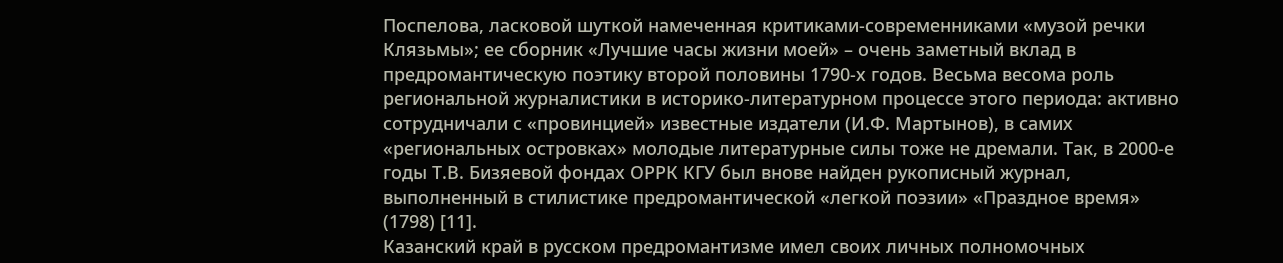Поспелова, ласковой шуткой намеченная критиками-современниками «музой речки Клязьмы»; ее сборник «Лучшие часы жизни моей» – очень заметный вклад в предромантическую поэтику второй половины 1790-х годов. Весьма весома роль региональной журналистики в историко-литературном процессе этого периода: активно сотрудничали с «провинцией» известные издатели (И.Ф. Мартынов), в самих «региональных островках» молодые литературные силы тоже не дремали. Так, в 2000-е годы Т.В. Бизяевой фондах ОРРК КГУ был внове найден рукописный журнал, выполненный в стилистике предромантической «легкой поэзии» «Праздное время» (1798) [11].
Казанский край в русском предромантизме имел своих личных полномочных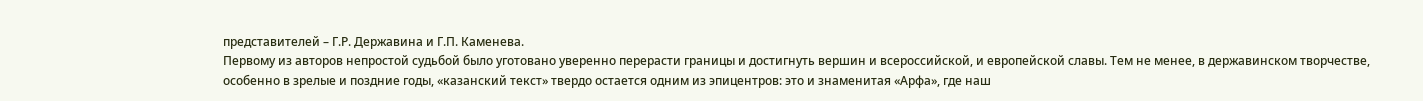представителей – Г.Р. Державина и Г.П. Каменева.
Первому из авторов непростой судьбой было уготовано уверенно перерасти границы и достигнуть вершин и всероссийской, и европейской славы. Тем не менее, в державинском творчестве, особенно в зрелые и поздние годы, «казанский текст» твердо остается одним из эпицентров: это и знаменитая «Арфа», где наш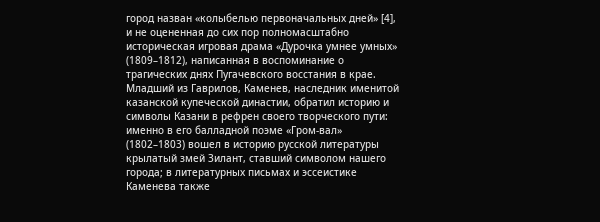город назван «колыбелью первоначальных дней» [4], и не оцененная до сих пор полномасштабно историческая игровая драма «Дурочка умнее умных» (1809–1812), написанная в воспоминание о трагических днях Пугачевского восстания в крае.
Младший из Гаврилов, Каменев, наследник именитой казанской купеческой династии, обратил историю и символы Казани в рефрен своего творческого пути: именно в его балладной поэме «Гром-вал» (1802–1803) вошел в историю русской литературы крылатый змей Зилант, ставший символом нашего города; в литературных письмах и эссеистике Каменева также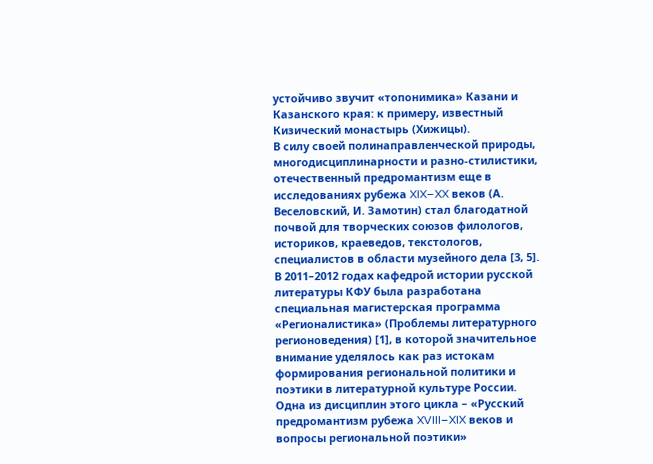устойчиво звучит «топонимика» Казани и Казанского края: к примеру, известный Кизический монастырь (Хижицы).
В силу своей полинаправленческой природы, многодисциплинарности и разно-стилистики, отечественный предромантизм еще в исследованиях рубежа XIX–XX веков (А. Веселовский, И. Замотин) стал благодатной почвой для творческих союзов филологов, историков, краеведов, текстологов, специалистов в области музейного дела [3, 5].
В 2011–2012 годах кафедрой истории русской литературы КФУ была разработана специальная магистерская программа «Регионалистика» (Проблемы литературного регионоведения) [1], в которой значительное внимание уделялось как раз истокам формирования региональной политики и поэтики в литературной культуре России.
Одна из дисциплин этого цикла – «Русский предромантизм рубежа XVIII–XIX веков и вопросы региональной поэтики»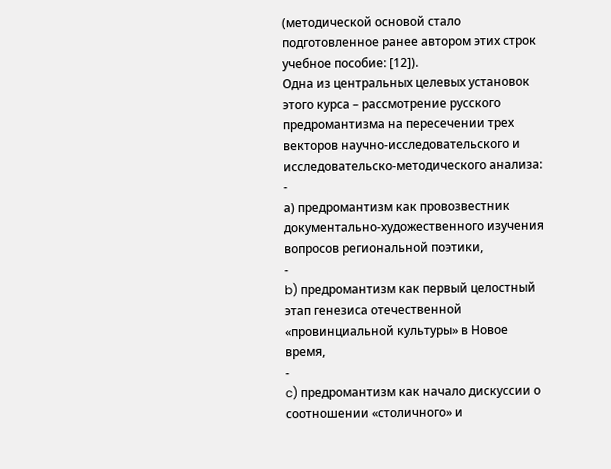(методической основой стало подготовленное ранее автором этих строк учебное пособие: [12]).
Одна из центральных целевых установок этого курса – рассмотрение русского предромантизма на пересечении трех векторов научно-исследовательского и исследовательско-методического анализа:
-
а) предромантизм как провозвестник документально-художественного изучения вопросов региональной поэтики,
-
b) предромантизм как первый целостный этап генезиса отечественной «провинциальной культуры» в Новое время,
-
c) предромантизм как начало дискуссии о соотношении «столичного» и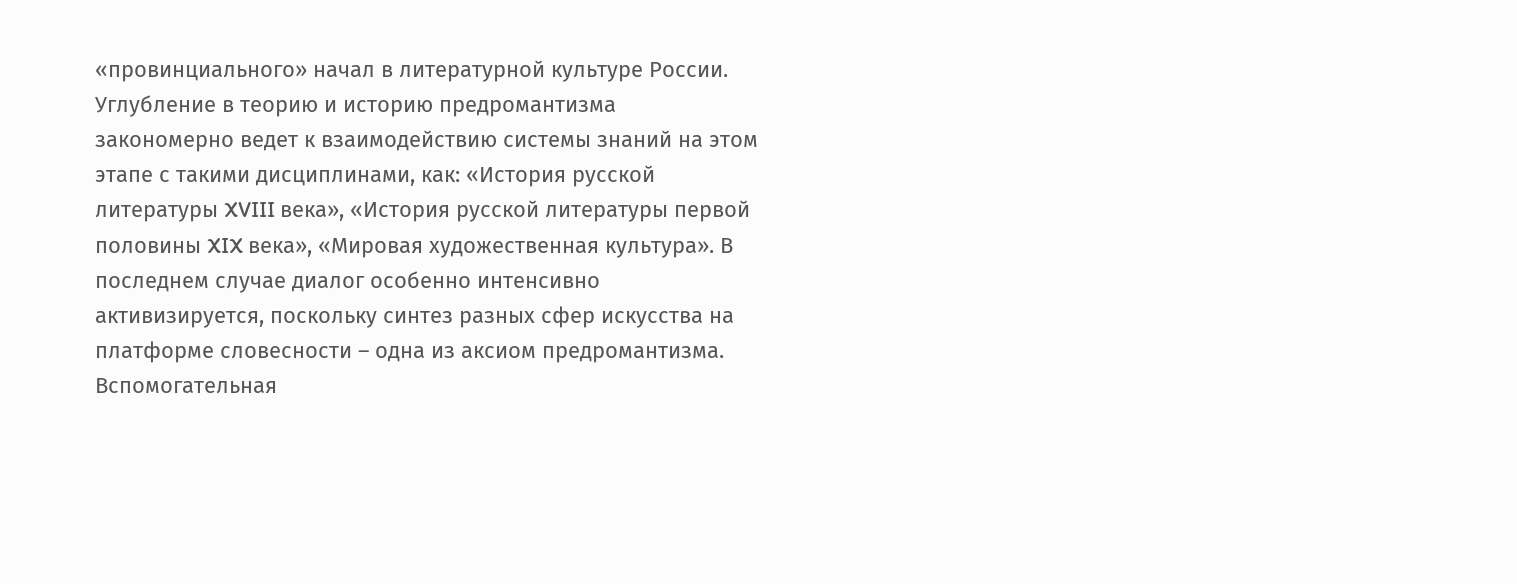«провинциального» начал в литературной культуре России.
Углубление в теорию и историю предромантизма закономерно ведет к взаимодействию системы знаний на этом этапе с такими дисциплинами, как: «История русской литературы XVIII века», «История русской литературы первой половины XIX века», «Мировая художественная культура». В последнем случае диалог особенно интенсивно активизируется, поскольку синтез разных сфер искусства на платформе словесности – одна из аксиом предромантизма.
Вспомогательная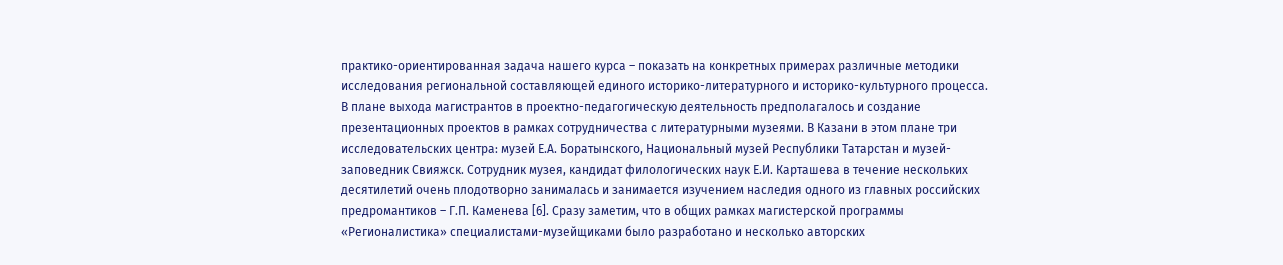практико-ориентированная задача нашего курса – показать на конкретных примерах различные методики исследования региональной составляющей единого историко-литературного и историко-культурного процесса.
В плане выхода магистрантов в проектно-педагогическую деятельность предполагалось и создание презентационных проектов в рамках сотрудничества с литературными музеями. В Казани в этом плане три исследовательских центра: музей Е.А. Боратынского, Национальный музей Республики Татарстан и музей-заповедник Свияжск. Сотрудник музея, кандидат филологических наук Е.И. Карташева в течение нескольких десятилетий очень плодотворно занималась и занимается изучением наследия одного из главных российских предромантиков – Г.П. Каменева [6]. Сразу заметим, что в общих рамках магистерской программы «Регионалистика» специалистами-музейщиками было разработано и несколько авторских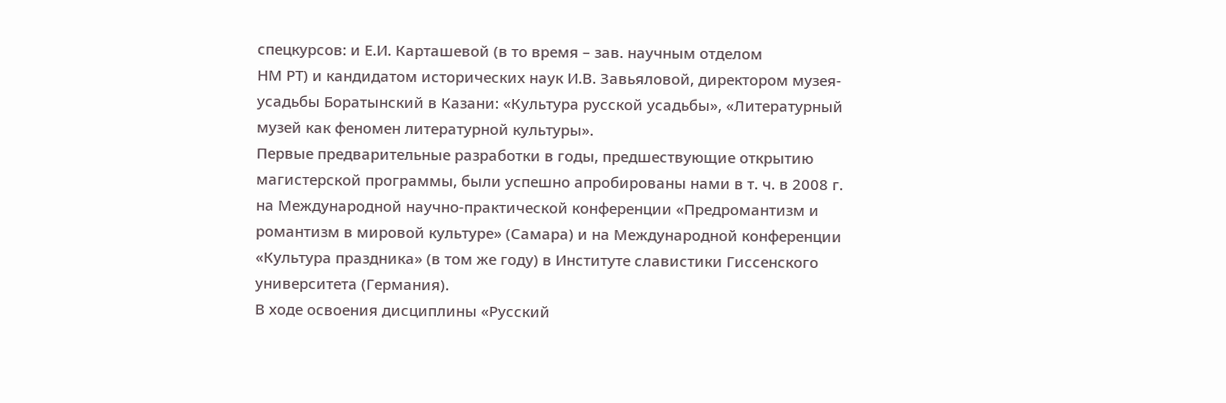спецкурсов: и Е.И. Карташевой (в то время – зав. научным отделом
НМ РТ) и кандидатом исторических наук И.В. Завьяловой, директором музея-усадьбы Боратынский в Казани: «Культура русской усадьбы», «Литературный музей как феномен литературной культуры».
Первые предварительные разработки в годы, предшествующие открытию магистерской программы, были успешно апробированы нами в т. ч. в 2008 г. на Международной научно-практической конференции «Предромантизм и романтизм в мировой культуре» (Самара) и на Международной конференции «Культура праздника» (в том же году) в Институте славистики Гиссенского университета (Германия).
В ходе освоения дисциплины «Русский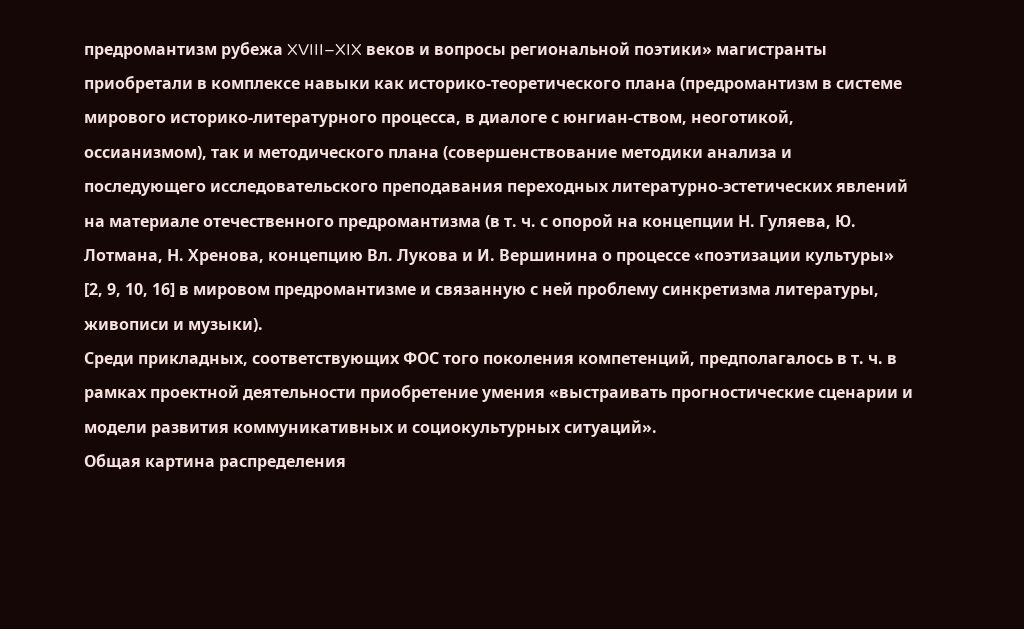предромантизм рубежа XVIII–XIX веков и вопросы региональной поэтики» магистранты приобретали в комплексе навыки как историко-теоретического плана (предромантизм в системе мирового историко-литературного процесса, в диалоге с юнгиан-ством, неоготикой, оссианизмом), так и методического плана (совершенствование методики анализа и последующего исследовательского преподавания переходных литературно-эстетических явлений на материале отечественного предромантизма (в т. ч. с опорой на концепции Н. Гуляева, Ю. Лотмана, Н. Хренова, концепцию Вл. Лукова и И. Вершинина о процессе «поэтизации культуры» [2, 9, 10, 16] в мировом предромантизме и связанную с ней проблему синкретизма литературы, живописи и музыки).
Среди прикладных, соответствующих ФОС того поколения компетенций, предполагалось в т. ч. в рамках проектной деятельности приобретение умения «выстраивать прогностические сценарии и модели развития коммуникативных и социокультурных ситуаций».
Общая картина распределения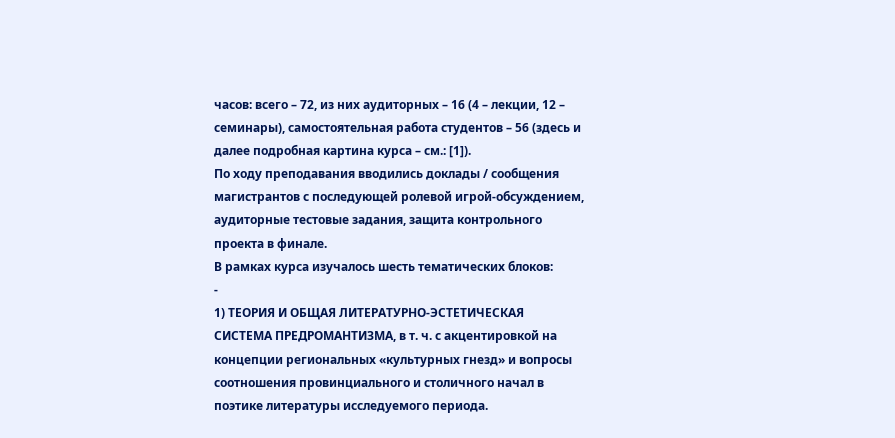часов: всего – 72, из них аудиторных – 16 (4 – лекции, 12 – семинары), самостоятельная работа студентов – 56 (здесь и далее подробная картина курса – см.: [1]).
По ходу преподавания вводились доклады / сообщения магистрантов с последующей ролевой игрой-обсуждением, аудиторные тестовые задания, защита контрольного проекта в финале.
В рамках курса изучалось шесть тематических блоков:
-
1) ТЕОРИЯ И ОБЩАЯ ЛИТЕРАТУРНО-ЭСТЕТИЧЕСКАЯ СИСТЕМА ПРЕДРОМАНТИЗМА, в т. ч. с акцентировкой на концепции региональных «культурных гнезд» и вопросы соотношения провинциального и столичного начал в поэтике литературы исследуемого периода.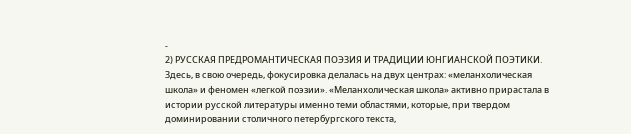-
2) РУССКАЯ ПРЕДРОМАНТИЧЕСКАЯ ПОЭЗИЯ И ТРАДИЦИИ ЮНГИАНСКОЙ ПОЭТИКИ. Здесь, в свою очередь, фокусировка делалась на двух центрах: «меланхолическая школа» и феномен «легкой поэзии». «Меланхолическая школа» активно прирастала в истории русской литературы именно теми областями, которые, при твердом доминировании столичного петербургского текста,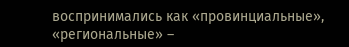воспринимались как «провинциальные», «региональные» –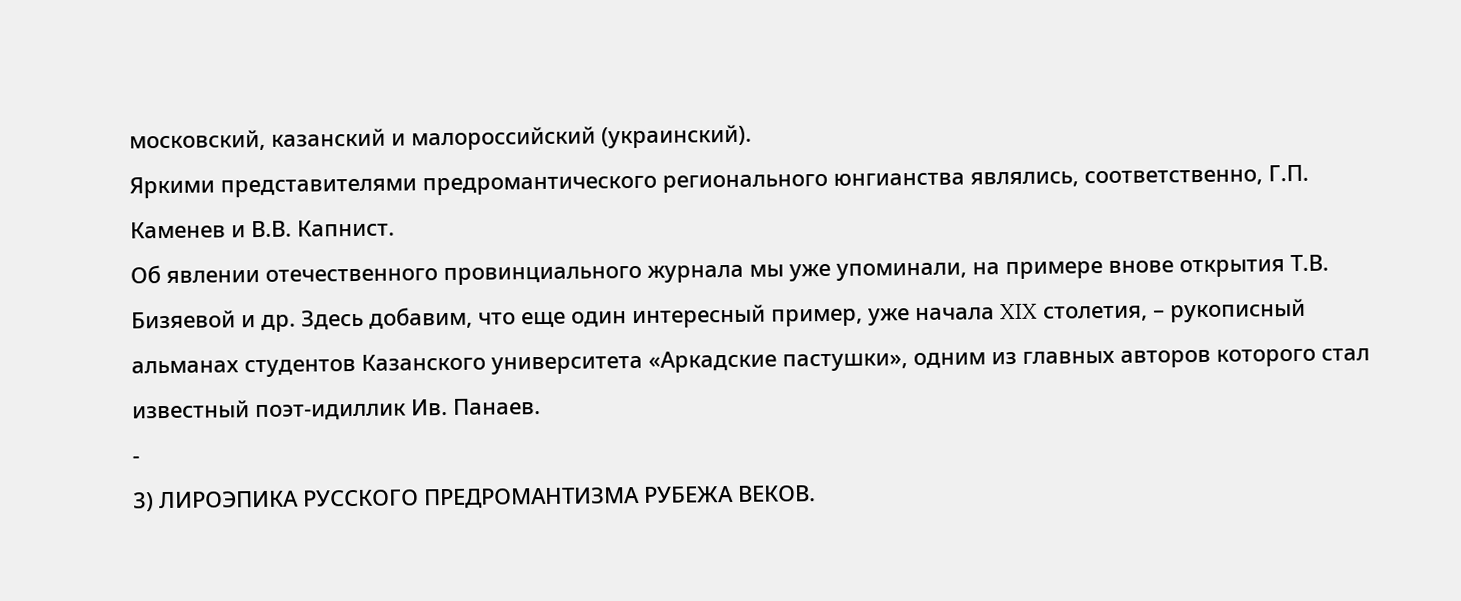московский, казанский и малороссийский (украинский).
Яркими представителями предромантического регионального юнгианства являлись, соответственно, Г.П. Каменев и В.В. Капнист.
Об явлении отечественного провинциального журнала мы уже упоминали, на примере внове открытия Т.В. Бизяевой и др. Здесь добавим, что еще один интересный пример, уже начала XIX столетия, – рукописный альманах студентов Казанского университета «Аркадские пастушки», одним из главных авторов которого стал известный поэт-идиллик Ив. Панаев.
-
3) ЛИРОЭПИКА РУССКОГО ПРЕДРОМАНТИЗМА РУБЕЖА ВЕКОВ.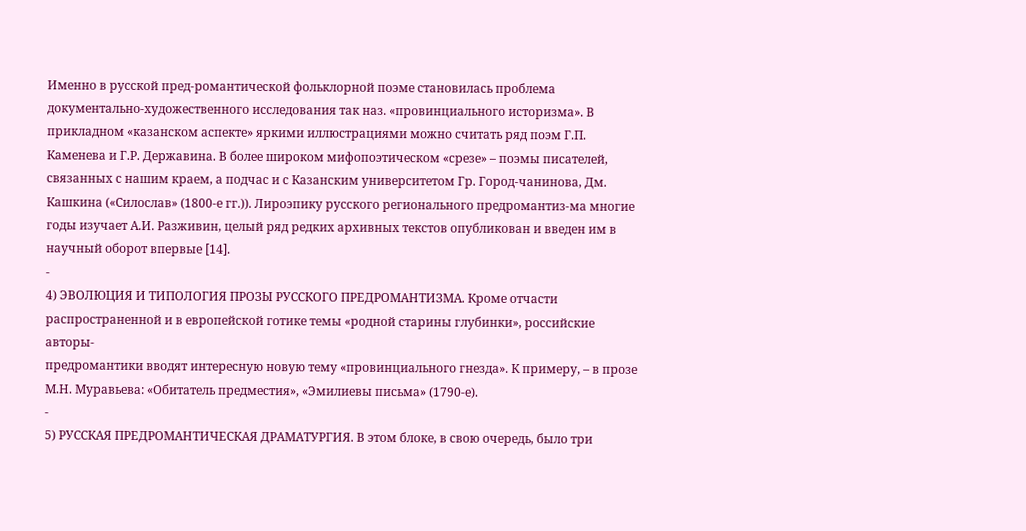Именно в русской пред-романтической фольклорной поэме становилась проблема документально-художественного исследования так наз. «провинциального историзма». В прикладном «казанском аспекте» яркими иллюстрациями можно считать ряд поэм Г.П. Каменева и Г.Р. Державина. В более широком мифопоэтическом «срезе» – поэмы писателей, связанных с нашим краем, а подчас и с Казанским университетом Гр. Город-чанинова, Дм. Кашкина («Силослав» (1800-е гг.)). Лироэпику русского регионального предромантиз-ма многие годы изучает А.И. Разживин, целый ряд редких архивных текстов опубликован и введен им в научный оборот впервые [14].
-
4) ЭВОЛЮЦИЯ И ТИПОЛОГИЯ ПРОЗЫ РУССКОГО ПРЕДРОМАНТИЗМА. Кроме отчасти распространенной и в европейской готике темы «родной старины глубинки», российские авторы-
предромантики вводят интересную новую тему «провинциального гнезда». К примеру, – в прозе М.Н. Муравьева: «Обитатель предместия», «Эмилиевы письма» (1790-е).
-
5) РУССКАЯ ПРЕДРОМАНТИЧЕСКАЯ ДРАМАТУРГИЯ. В этом блоке, в свою очередь, было три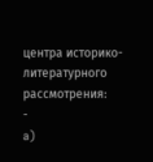центра историко-литературного рассмотрения:
-
a)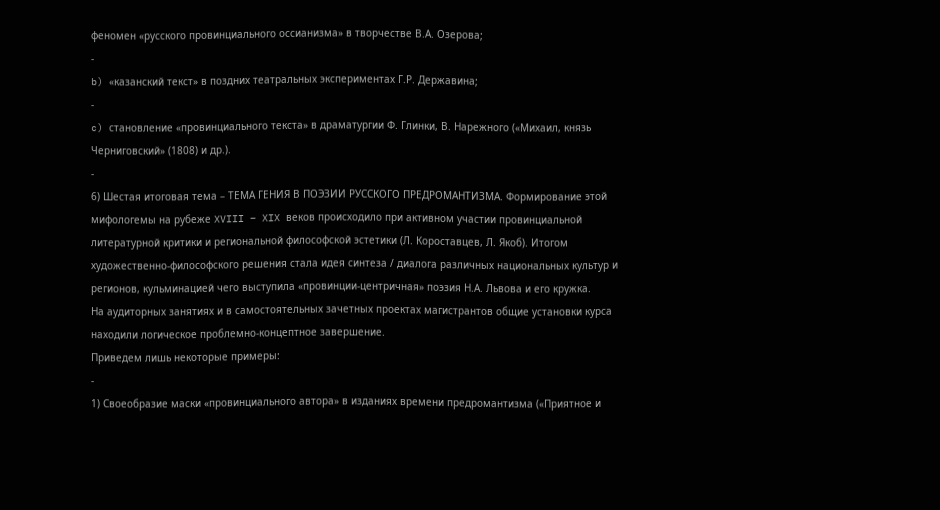феномен «русского провинциального оссианизма» в творчестве В.А. Озерова;
-
b) «казанский текст» в поздних театральных экспериментах Г.Р. Державина;
-
c) становление «провинциального текста» в драматургии Ф. Глинки, В. Нарежного («Михаил, князь Черниговский» (1808) и др.).
-
6) Шестая итоговая тема – ТЕМА ГЕНИЯ В ПОЭЗИИ РУССКОГО ПРЕДРОМАНТИЗМА. Формирование этой мифологемы на рубеже XVIII – XIX веков происходило при активном участии провинциальной литературной критики и региональной философской эстетики (Л. Короставцев, Л. Якоб). Итогом художественно-философского решения стала идея синтеза / диалога различных национальных культур и регионов, кульминацией чего выступила «провинции-центричная» поэзия Н.А. Львова и его кружка.
На аудиторных занятиях и в самостоятельных зачетных проектах магистрантов общие установки курса находили логическое проблемно-концептное завершение.
Приведем лишь некоторые примеры:
-
1) Своеобразие маски «провинциального автора» в изданиях времени предромантизма («Приятное и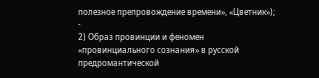полезное препровождение времени», «Цветник»);
-
2) Образ провинции и феномен «провинциального сознания» в русской предромантической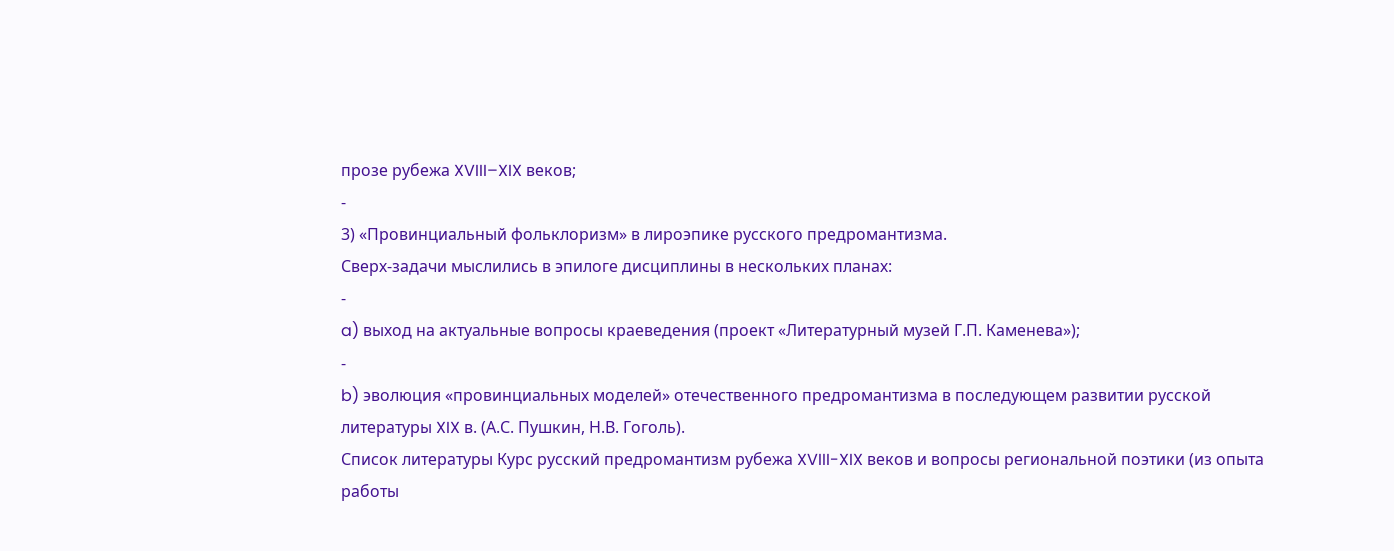прозе рубежа XVIII–XIX веков;
-
3) «Провинциальный фольклоризм» в лироэпике русского предромантизма.
Сверх-задачи мыслились в эпилоге дисциплины в нескольких планах:
-
a) выход на актуальные вопросы краеведения (проект «Литературный музей Г.П. Каменева»);
-
b) эволюция «провинциальных моделей» отечественного предромантизма в последующем развитии русской литературы XIX в. (А.С. Пушкин, Н.В. Гоголь).
Список литературы Курс русский предромантизм рубежа XVIII-XIX веков и вопросы региональной поэтики (из опыта работы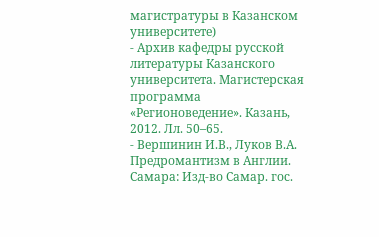магистратуры в Казанском университете)
- Архив кафедры русской литературы Казанского университета. Магистерская программа «Регионоведение». Казань, 2012. Лл. 50–65.
- Вершинин И.В., Луков В.А. Предромантизм в Англии. Самара: Изд-во Самар. гос.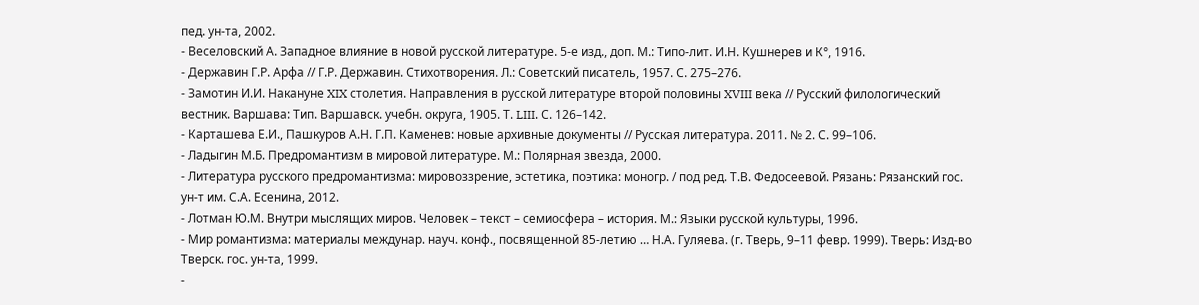пед. ун-та, 2002.
- Веселовский А. Западное влияние в новой русской литературе. 5-е изд., доп. М.: Типо-лит. И.Н. Кушнерев и К°, 1916.
- Державин Г.Р. Арфа // Г.Р. Державин. Стихотворения. Л.: Советский писатель, 1957. С. 275–276.
- Замотин И.И. Накануне XIX столетия. Направления в русской литературе второй половины XVIII века // Русский филологический вестник. Варшава: Тип. Варшавск. учебн. округа, 1905. Т. LIII. С. 126–142.
- Карташева Е.И., Пашкуров А.Н. Г.П. Каменев: новые архивные документы // Русская литература. 2011. № 2. С. 99–106.
- Ладыгин М.Б. Предромантизм в мировой литературе. М.: Полярная звезда, 2000.
- Литература русского предромантизма: мировоззрение, эстетика, поэтика: моногр. / под ред. Т.В. Федосеевой. Рязань: Рязанский гос. ун-т им. С.А. Есенина, 2012.
- Лотман Ю.М. Внутри мыслящих миров. Человек – текст – семиосфера – история. М.: Языки русской культуры, 1996.
- Мир романтизма: материалы междунар. науч. конф., посвященной 85-летию … Н.А. Гуляева. (г. Тверь, 9–11 февр. 1999). Тверь: Изд-во Тверск. гос. ун-та, 1999.
-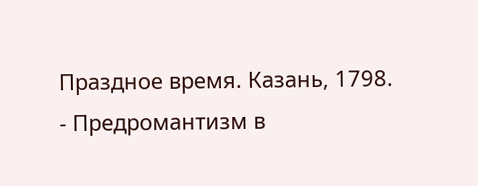Праздное время. Казань, 1798.
- Предромантизм в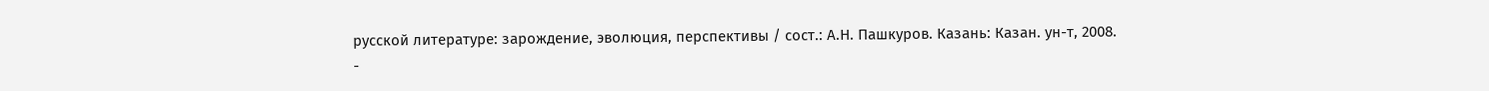русской литературе: зарождение, эволюция, перспективы / сост.: А.Н. Пашкуров. Казань: Казан. ун-т, 2008.
-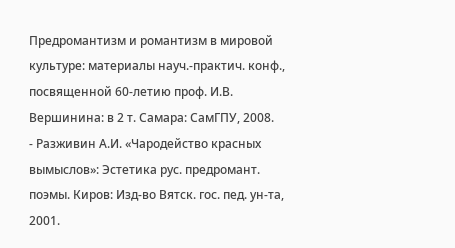Предромантизм и романтизм в мировой культуре: материалы науч.-практич. конф., посвященной 60-летию проф. И.В. Вершинина: в 2 т. Самара: СамГПУ, 2008.
- Разживин А.И. «Чародейство красных вымыслов»: Эстетика рус. предромант. поэмы. Киров: Изд-во Вятск. гос. пед. ун-та, 2001.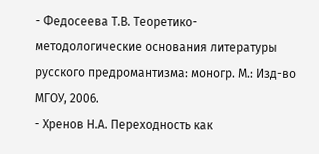- Федосеева Т.В. Теоретико-методологические основания литературы русского предромантизма: моногр. М.: Изд-во МГОУ, 2006.
- Хренов Н.А. Переходность как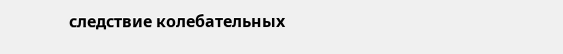следствие колебательных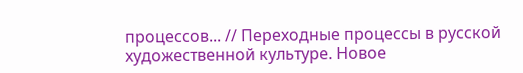процессов... // Переходные процессы в русской художественной культуре. Новое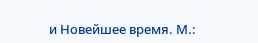и Новейшее время. М.: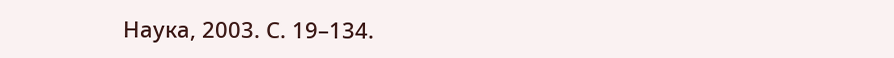Наука, 2003. С. 19–134.